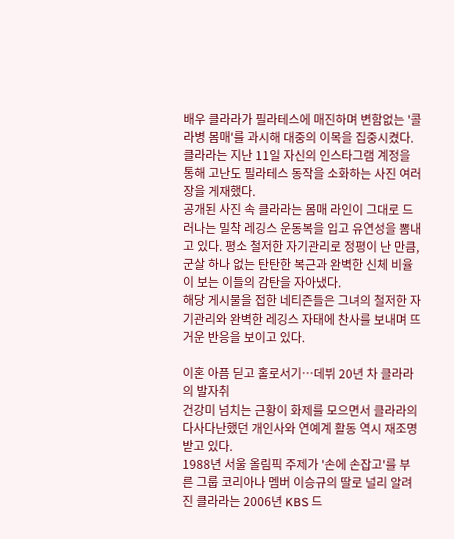배우 클라라가 필라테스에 매진하며 변함없는 '콜라병 몸매'를 과시해 대중의 이목을 집중시켰다.
클라라는 지난 11일 자신의 인스타그램 계정을 통해 고난도 필라테스 동작을 소화하는 사진 여러 장을 게재했다.
공개된 사진 속 클라라는 몸매 라인이 그대로 드러나는 밀착 레깅스 운동복을 입고 유연성을 뽐내고 있다. 평소 철저한 자기관리로 정평이 난 만큼, 군살 하나 없는 탄탄한 복근과 완벽한 신체 비율이 보는 이들의 감탄을 자아냈다.
해당 게시물을 접한 네티즌들은 그녀의 철저한 자기관리와 완벽한 레깅스 자태에 찬사를 보내며 뜨거운 반응을 보이고 있다.

이혼 아픔 딛고 홀로서기…데뷔 20년 차 클라라의 발자취
건강미 넘치는 근황이 화제를 모으면서 클라라의 다사다난했던 개인사와 연예계 활동 역시 재조명받고 있다.
1988년 서울 올림픽 주제가 '손에 손잡고'를 부른 그룹 코리아나 멤버 이승규의 딸로 널리 알려진 클라라는 2006년 KBS 드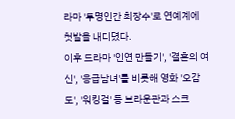라마 '투명인간 최장수'로 연예계에 첫발을 내디뎠다.
이후 드라마 '인연 만들기', '결혼의 여신', '응급남녀'를 비롯해 영화 '오감도', '워킹걸' 등 브라운관과 스크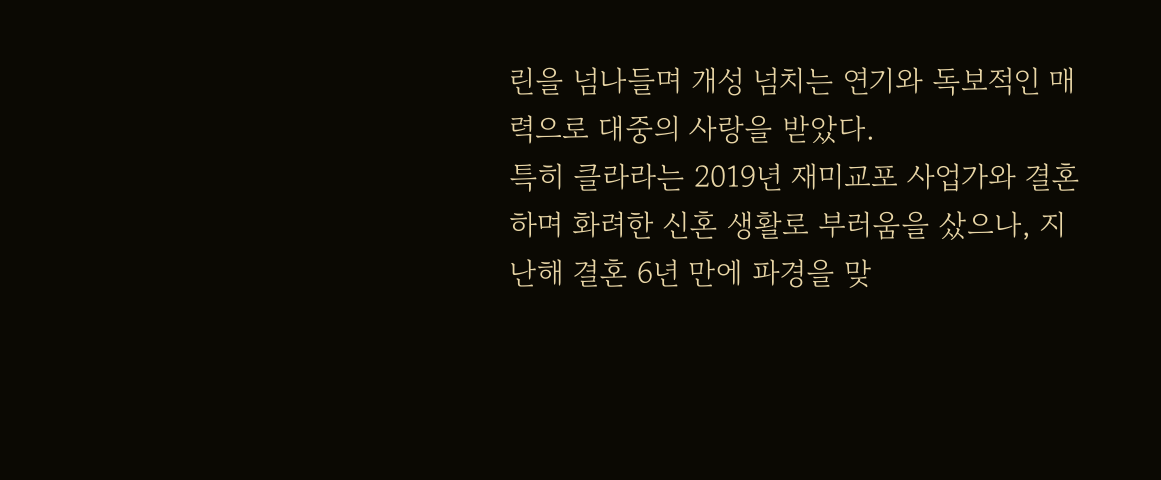린을 넘나들며 개성 넘치는 연기와 독보적인 매력으로 대중의 사랑을 받았다.
특히 클라라는 2019년 재미교포 사업가와 결혼하며 화려한 신혼 생활로 부러움을 샀으나, 지난해 결혼 6년 만에 파경을 맞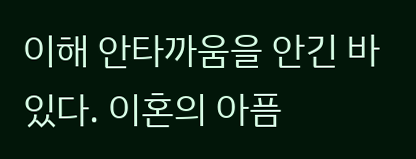이해 안타까움을 안긴 바 있다. 이혼의 아픔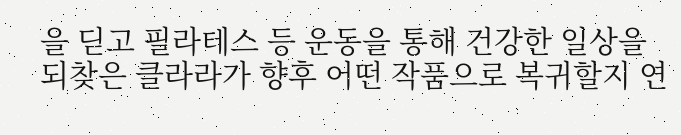을 딛고 필라테스 등 운동을 통해 건강한 일상을 되찾은 클라라가 향후 어떤 작품으로 복귀할지 연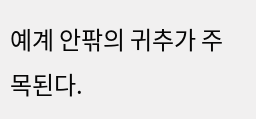예계 안팎의 귀추가 주목된다.